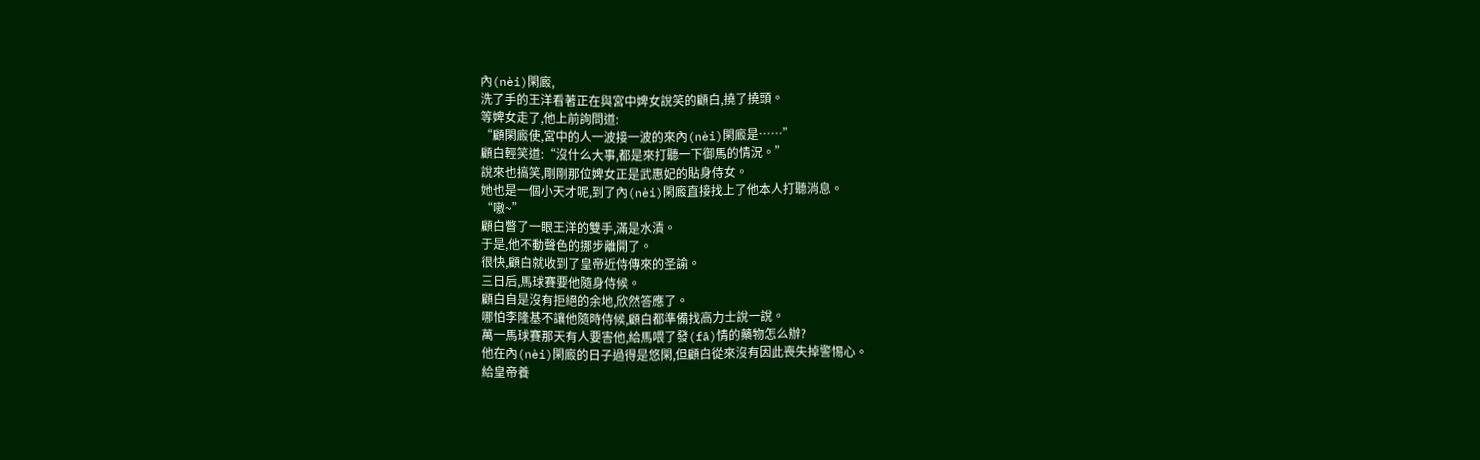內(nèi)閑廄,
洗了手的王洋看著正在與宮中婢女說笑的顧白,撓了撓頭。
等婢女走了,他上前詢問道:
“顧閑廄使,宮中的人一波接一波的來內(nèi)閑廄是……”
顧白輕笑道:“沒什么大事,都是來打聽一下御馬的情況。”
說來也搞笑,剛剛那位婢女正是武惠妃的貼身侍女。
她也是一個小天才呢,到了內(nèi)閑廄直接找上了他本人打聽消息。
“嗷~”
顧白瞥了一眼王洋的雙手,滿是水漬。
于是,他不動聲色的挪步離開了。
很快,顧白就收到了皇帝近侍傳來的圣諭。
三日后,馬球賽要他隨身侍候。
顧白自是沒有拒絕的余地,欣然答應了。
哪怕李隆基不讓他隨時侍候,顧白都準備找高力士說一說。
萬一馬球賽那天有人要害他,給馬喂了發(fā)情的藥物怎么辦?
他在內(nèi)閑廄的日子過得是悠閑,但顧白從來沒有因此喪失掉警惕心。
給皇帝養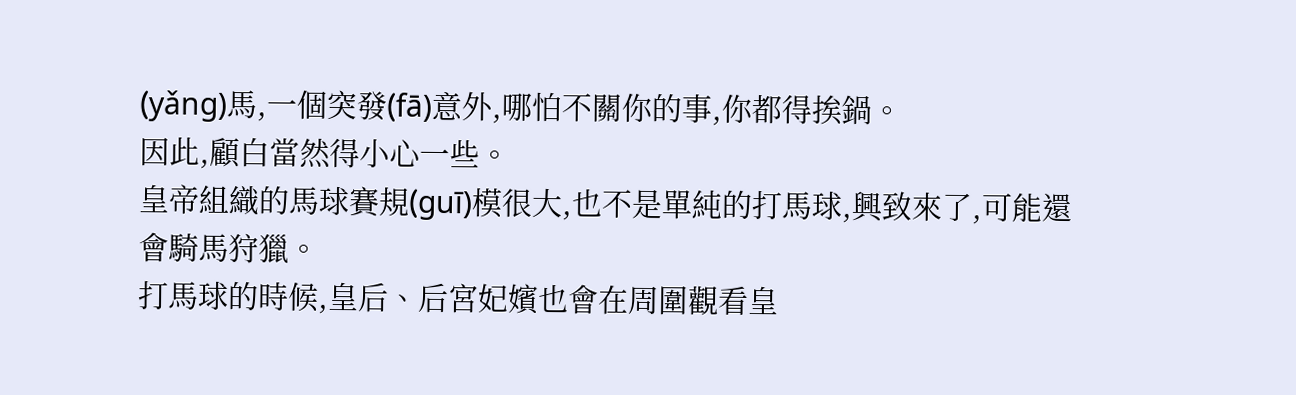(yǎng)馬,一個突發(fā)意外,哪怕不關你的事,你都得挨鍋。
因此,顧白當然得小心一些。
皇帝組織的馬球賽規(guī)模很大,也不是單純的打馬球,興致來了,可能還會騎馬狩獵。
打馬球的時候,皇后、后宮妃嬪也會在周圍觀看皇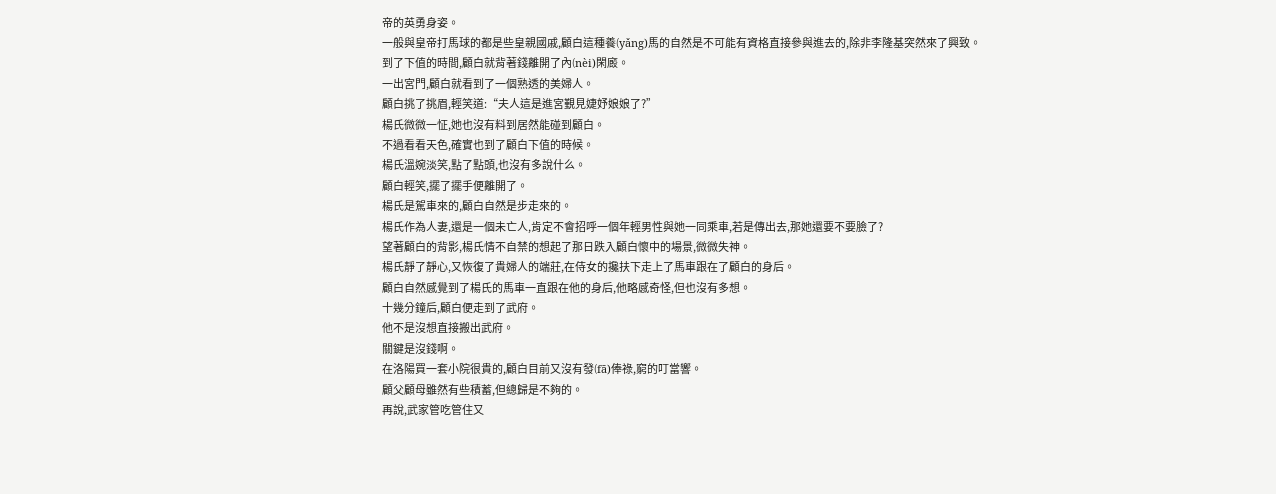帝的英勇身姿。
一般與皇帝打馬球的都是些皇親國戚,顧白這種養(yǎng)馬的自然是不可能有資格直接參與進去的,除非李隆基突然來了興致。
到了下值的時間,顧白就背著錢離開了內(nèi)閑廄。
一出宮門,顧白就看到了一個熟透的美婦人。
顧白挑了挑眉,輕笑道:“夫人這是進宮覲見婕妤娘娘了?”
楊氏微微一怔,她也沒有料到居然能碰到顧白。
不過看看天色,確實也到了顧白下值的時候。
楊氏溫婉淡笑,點了點頭,也沒有多說什么。
顧白輕笑,擺了擺手便離開了。
楊氏是駕車來的,顧白自然是步走來的。
楊氏作為人妻,還是一個未亡人,肯定不會招呼一個年輕男性與她一同乘車,若是傳出去,那她還要不要臉了?
望著顧白的背影,楊氏情不自禁的想起了那日跌入顧白懷中的場景,微微失神。
楊氏靜了靜心,又恢復了貴婦人的端莊,在侍女的攙扶下走上了馬車跟在了顧白的身后。
顧白自然感覺到了楊氏的馬車一直跟在他的身后,他略感奇怪,但也沒有多想。
十幾分鐘后,顧白便走到了武府。
他不是沒想直接搬出武府。
關鍵是沒錢啊。
在洛陽買一套小院很貴的,顧白目前又沒有發(fā)俸祿,窮的叮當響。
顧父顧母雖然有些積蓄,但總歸是不夠的。
再說,武家管吃管住又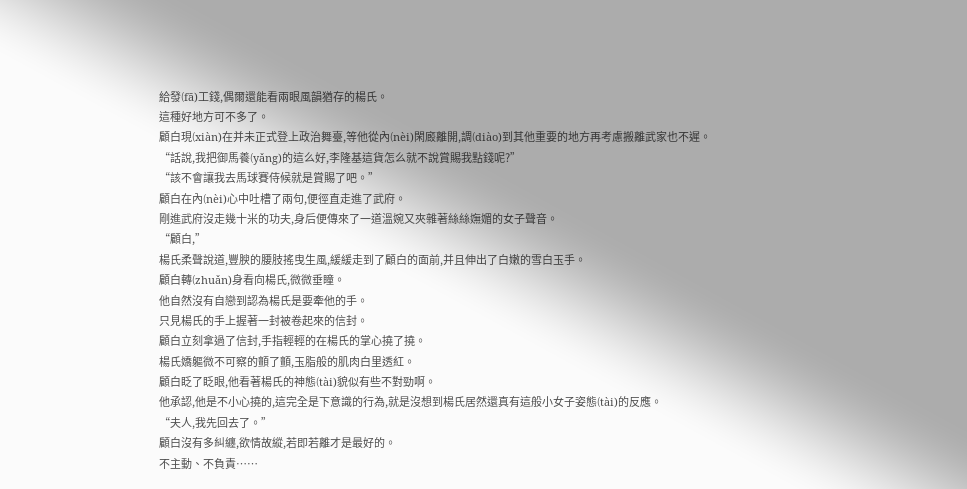給發(fā)工錢,偶爾還能看兩眼風韻猶存的楊氏。
這種好地方可不多了。
顧白現(xiàn)在并未正式登上政治舞臺,等他從內(nèi)閑廄離開,調(diào)到其他重要的地方再考慮搬離武家也不遲。
“話說,我把御馬養(yǎng)的這么好,李隆基這貨怎么就不說賞賜我點錢呢?”
“該不會讓我去馬球賽侍候就是賞賜了吧。”
顧白在內(nèi)心中吐槽了兩句,便徑直走進了武府。
剛進武府沒走幾十米的功夫,身后便傳來了一道溫婉又夾雜著絲絲嫵媚的女子聲音。
“顧白,”
楊氏柔聲說道,豐腴的腰肢搖曳生風,緩緩走到了顧白的面前,并且伸出了白嫩的雪白玉手。
顧白轉(zhuǎn)身看向楊氏,微微垂瞳。
他自然沒有自戀到認為楊氏是要牽他的手。
只見楊氏的手上握著一封被卷起來的信封。
顧白立刻拿過了信封,手指輕輕的在楊氏的掌心撓了撓。
楊氏嬌軀微不可察的顫了顫,玉脂般的肌肉白里透紅。
顧白眨了眨眼,他看著楊氏的神態(tài)貌似有些不對勁啊。
他承認,他是不小心撓的,這完全是下意識的行為,就是沒想到楊氏居然還真有這般小女子姿態(tài)的反應。
“夫人,我先回去了。”
顧白沒有多糾纏,欲情故縱,若即若離才是最好的。
不主動、不負責……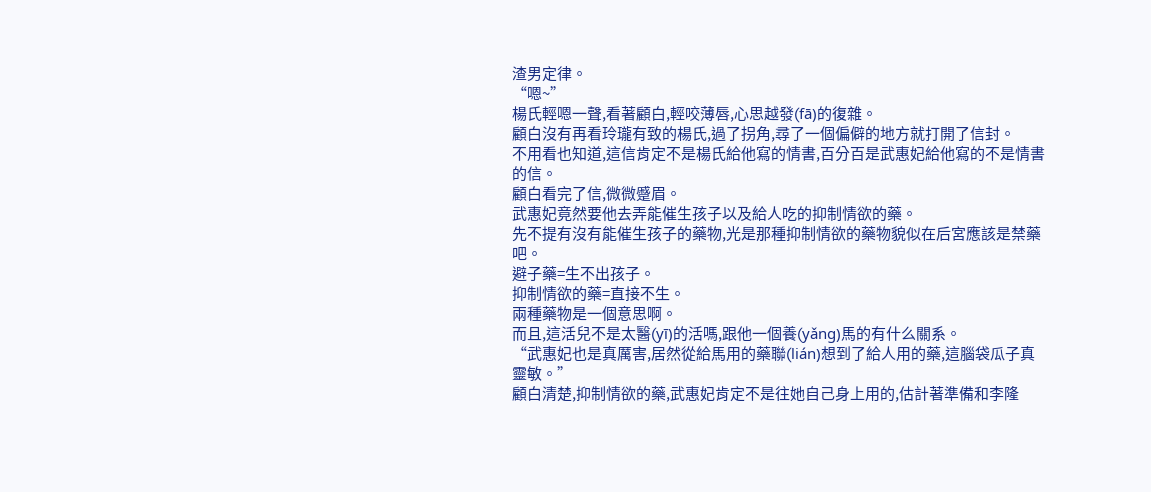渣男定律。
“嗯~”
楊氏輕嗯一聲,看著顧白,輕咬薄唇,心思越發(fā)的復雜。
顧白沒有再看玲瓏有致的楊氏,過了拐角,尋了一個偏僻的地方就打開了信封。
不用看也知道,這信肯定不是楊氏給他寫的情書,百分百是武惠妃給他寫的不是情書的信。
顧白看完了信,微微蹙眉。
武惠妃竟然要他去弄能催生孩子以及給人吃的抑制情欲的藥。
先不提有沒有能催生孩子的藥物,光是那種抑制情欲的藥物貌似在后宮應該是禁藥吧。
避子藥=生不出孩子。
抑制情欲的藥=直接不生。
兩種藥物是一個意思啊。
而且,這活兒不是太醫(yī)的活嗎,跟他一個養(yǎng)馬的有什么關系。
“武惠妃也是真厲害,居然從給馬用的藥聯(lián)想到了給人用的藥,這腦袋瓜子真靈敏。”
顧白清楚,抑制情欲的藥,武惠妃肯定不是往她自己身上用的,估計著準備和李隆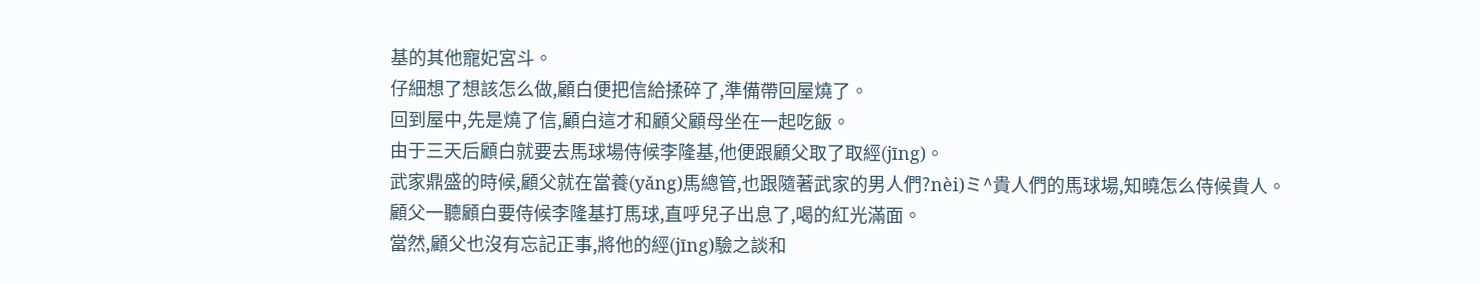基的其他寵妃宮斗。
仔細想了想該怎么做,顧白便把信給揉碎了,準備帶回屋燒了。
回到屋中,先是燒了信,顧白這才和顧父顧母坐在一起吃飯。
由于三天后顧白就要去馬球場侍候李隆基,他便跟顧父取了取經(jīng)。
武家鼎盛的時候,顧父就在當養(yǎng)馬總管,也跟隨著武家的男人們?nèi)ミ^貴人們的馬球場,知曉怎么侍候貴人。
顧父一聽顧白要侍候李隆基打馬球,直呼兒子出息了,喝的紅光滿面。
當然,顧父也沒有忘記正事,將他的經(jīng)驗之談和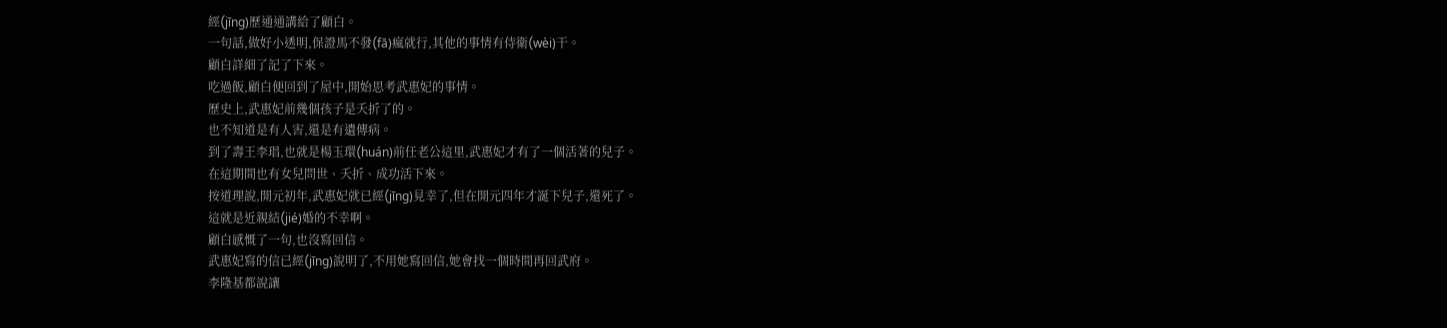經(jīng)歷通通講給了顧白。
一句話,做好小透明,保證馬不發(fā)瘋就行,其他的事情有侍衛(wèi)干。
顧白詳細了記了下來。
吃過飯,顧白便回到了屋中,開始思考武惠妃的事情。
歷史上,武惠妃前幾個孩子是夭折了的。
也不知道是有人害,還是有遺傳病。
到了壽王李琩,也就是楊玉環(huán)前任老公這里,武惠妃才有了一個活著的兒子。
在這期間也有女兒問世、夭折、成功活下來。
按道理說,開元初年,武惠妃就已經(jīng)見幸了,但在開元四年才誕下兒子,還死了。
這就是近親結(jié)婚的不幸啊。
顧白感慨了一句,也沒寫回信。
武惠妃寫的信已經(jīng)說明了,不用她寫回信,她會找一個時間再回武府。
李隆基都說讓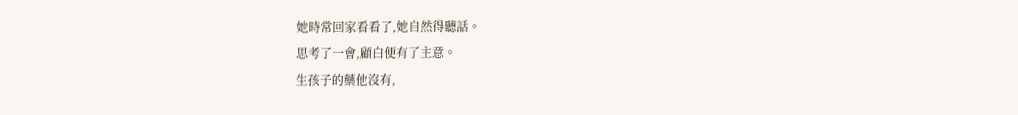她時常回家看看了,她自然得聽話。
思考了一會,顧白便有了主意。
生孩子的藥他沒有,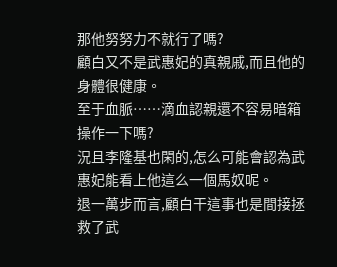那他努努力不就行了嗎?
顧白又不是武惠妃的真親戚,而且他的身體很健康。
至于血脈……滴血認親還不容易暗箱操作一下嗎?
況且李隆基也閑的,怎么可能會認為武惠妃能看上他這么一個馬奴呢。
退一萬步而言,顧白干這事也是間接拯救了武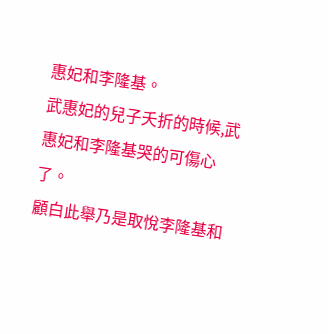惠妃和李隆基。
武惠妃的兒子夭折的時候,武惠妃和李隆基哭的可傷心了。
顧白此舉乃是取悅李隆基和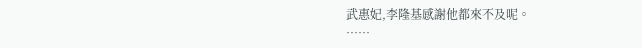武惠妃,李隆基感謝他都來不及呢。
……